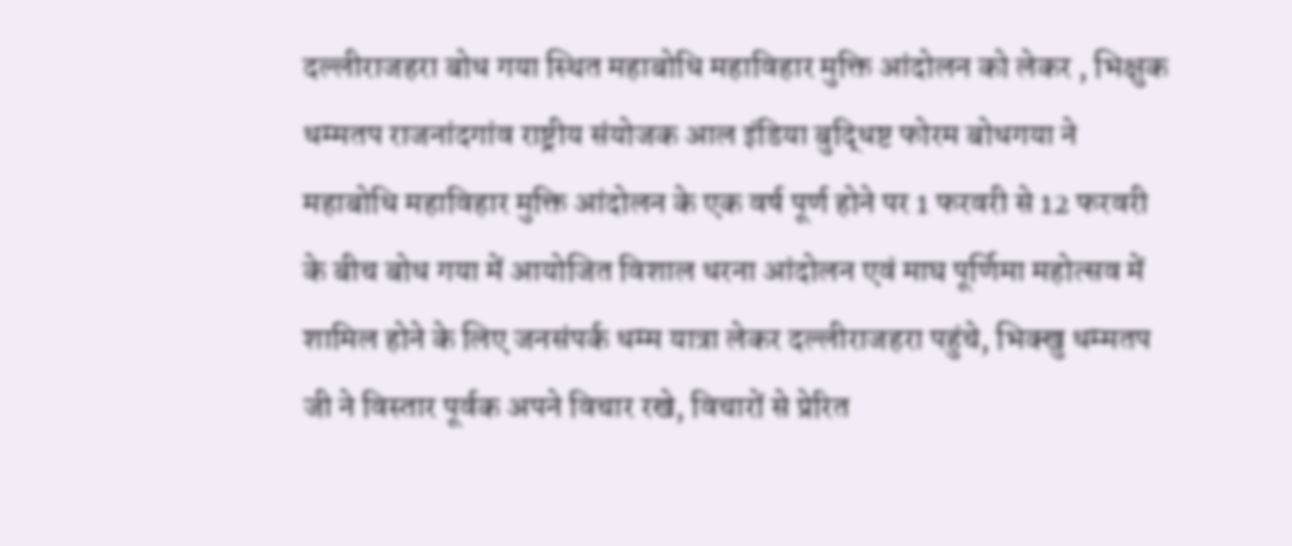दल्लीराजहरा बोध गया स्थित महाबोधि महाविहार मुक्ति आंदोलन को लेकर , भिक्षुक धम्मतप राजनांदगांव राष्ट्रीय संयोजक आल इंडिया बुद्धिष्ट फोरम बोधगया ने महाबोधि महाविहार मुक्ति आंदोलन के एक वर्ष पूर्ण होने पर 1 फरवरी से 12 फरवरी के बीच बोध गया में आयोजित विशाल धरना आंदोलन एवं माघ पूर्णिमा महोत्सव में शामिल होने के लिए जनसंपर्क धम्म यात्रा लेकर दल्लीराजहरा पहुंचे, भिक्खु धम्मतप जी ने विस्तार पूर्वक अपने विचार रखे, विचारों से प्रेरित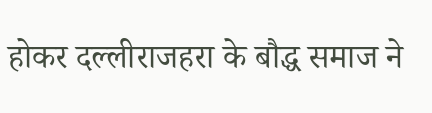होकर दल्लीराजहरा के बौद्ध समाज ने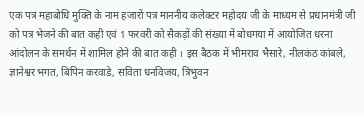एक पत्र महाबोधि मुक्ति के नाम हजारों पत्र माननीय कलेक्टर महोदय जी के माध्यम से प्रधानमंत्री जी को पत्र भेजने की बात कही एवं 1 फरवरी को सैकड़ों की संख्या में बोधगया में आयोजित धरना आंदोलन के समर्थन में शामिल होने की बात कही । इस बैठक में भीमराव भैसारे, नीलकंठ कांबले, ज्ञानेश्वर भगत, बिपिन करवाडे, सविता धनविजय, त्रिभुवन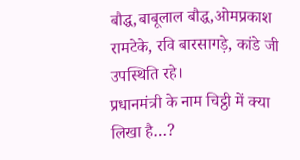बौद्ध,बाबूलाल बौद्ध,ओमप्रकाश रामटेके, रवि बारसागड़े, कांडे जी उपस्थिति रहे।
प्रधानमंत्री के नाम चिट्ठी में क्या लिखा है…?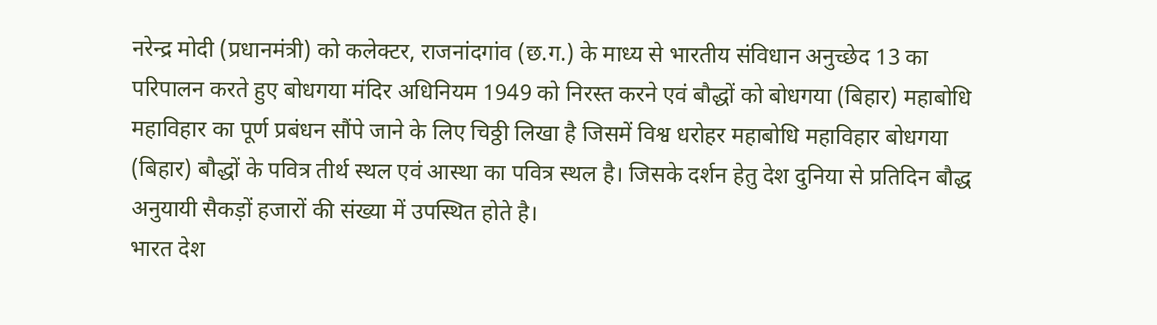नरेन्द्र मोदी (प्रधानमंत्री) को कलेक्टर, राजनांदगांव (छ.ग.) के माध्य से भारतीय संविधान अनुच्छेद 13 का परिपालन करते हुए बोधगया मंदिर अधिनियम 1949 को निरस्त करने एवं बौद्धों को बोधगया (बिहार) महाबोधि महाविहार का पूर्ण प्रबंधन सौंपे जाने के लिए चिठ्ठी लिखा है जिसमें विश्व धरोहर महाबोधि महाविहार बोधगया (बिहार) बौद्धों के पवित्र तीर्थ स्थल एवं आस्था का पवित्र स्थल है। जिसके दर्शन हेतु देश दुनिया से प्रतिदिन बौद्ध अनुयायी सैकड़ों हजारों की संख्या में उपस्थित होते है।
भारत देश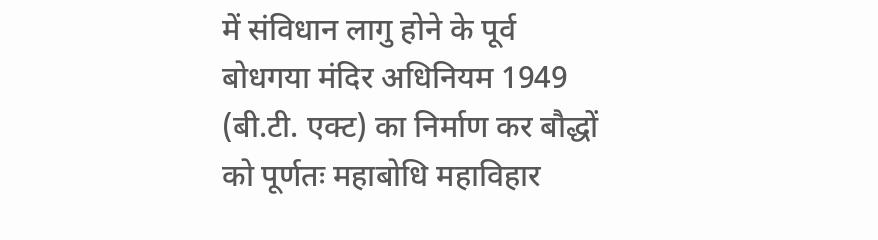में संविधान लागु होने के पूर्व बोधगया मंदिर अधिनियम 1949 (बी.टी. एक्ट) का निर्माण कर बौद्धों को पूर्णतः महाबोधि महाविहार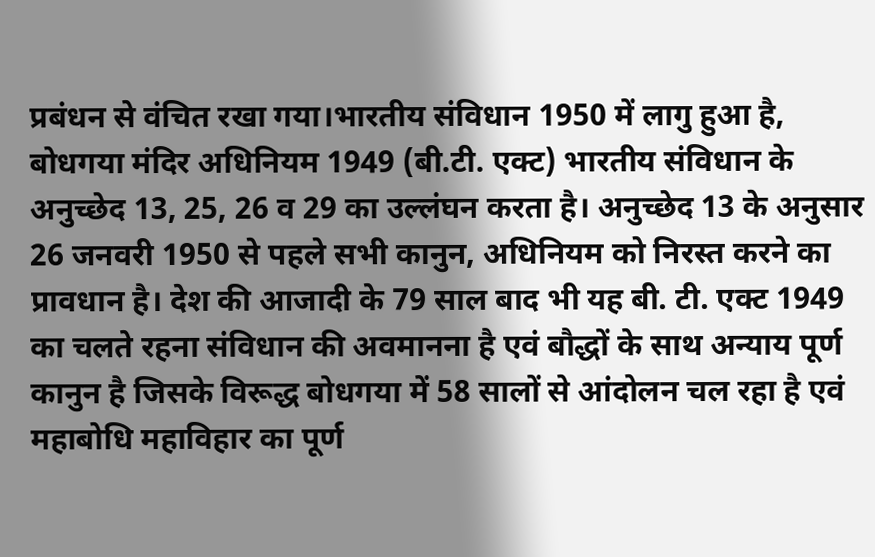प्रबंधन से वंचित रखा गया।भारतीय संविधान 1950 में लागु हुआ है, बोधगया मंदिर अधिनियम 1949 (बी.टी. एक्ट) भारतीय संविधान के अनुच्छेद 13, 25, 26 व 29 का उल्लंघन करता है। अनुच्छेद 13 के अनुसार 26 जनवरी 1950 से पहले सभी कानुन, अधिनियम को निरस्त करने का प्रावधान है। देश की आजादी के 79 साल बाद भी यह बी. टी. एक्ट 1949 का चलते रहना संविधान की अवमानना है एवं बौद्धों के साथ अन्याय पूर्ण कानुन है जिसके विरूद्ध बोधगया में 58 सालों से आंदोलन चल रहा है एवं महाबोधि महाविहार का पूर्ण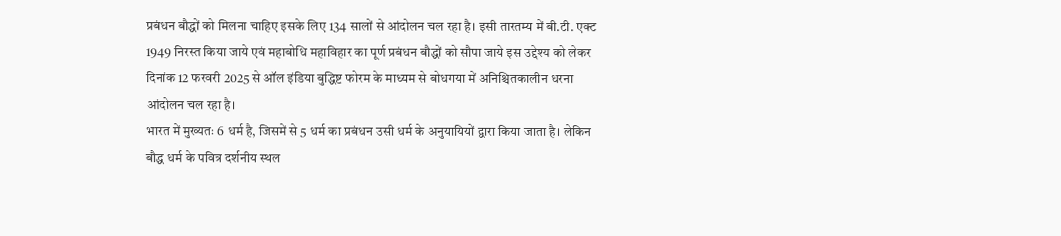प्रबंधन बौद्धों को मिलना चाहिए इसके लिए 134 सालों से आंदोलन चल रहा है। इसी तारतम्य में बी.टी. एक्ट 1949 निरस्त किया जाये एवं महाबोधि महाविहार का पूर्ण प्रबंधन बौद्धों को सौपा जाये इस उद्देश्य को लेकर दिनांक 12 फरवरी 2025 से ऑल इंडिया बुद्धिष्ट फोरम के माध्यम से बोधगया में अनिश्चितकालीन धरना आंदोलन चल रहा है।
भारत में मुख्यतः 6 धर्म है, जिसमें से 5 धर्म का प्रबंधन उसी धर्म के अनुयायियों द्वारा किया जाता है। लेकिन बौद्ध धर्म के पवित्र दर्शनीय स्थल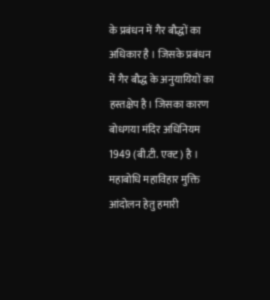के प्रबंधन में गैर बौद्धों का अधिकार है । जिसके प्रबंधन में गैर बौद्ध के अनुयायियों का हस्तक्षेप है। जिसका कारण बोधगया मंदिर अधिनियम 1949 (बी.टी. एक्ट) है ।
महाबोधि महाविहार मुक्ति आंदोलन हेतु हमारी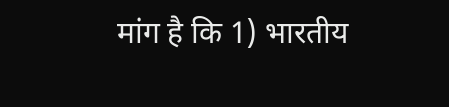मांग है कि 1) भारतीय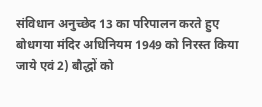संविधान अनुच्छेद 13 का परिपालन करते हुए बोधगया मंदिर अधिनियम 1949 को निरस्त किया जाये एवं 2) बौद्धों को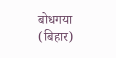बोधगया (बिहार)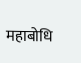महाबोधि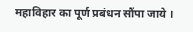महाविहार का पूर्ण प्रबंधन सौंपा जाये ।